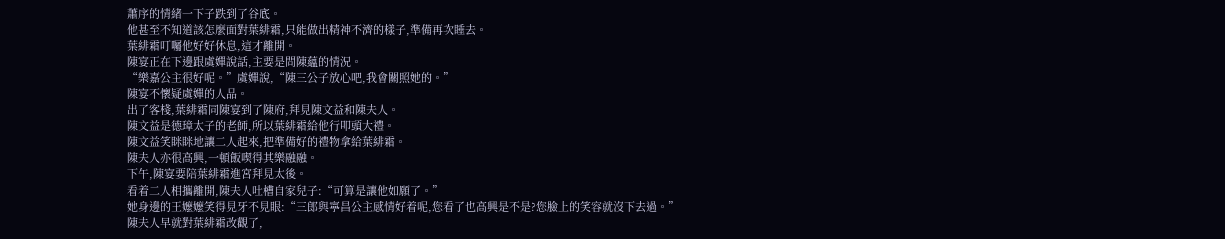蕭序的情緒一下子跌到了谷底。
他甚至不知道該怎麼面對葉緋霜,只能做出精神不濟的樣子,準備再次睡去。
葉緋霜叮囑他好好休息,這才離開。
陳宴正在下邊跟虞嬋說話,主要是問陳蘊的情況。
“樂嘉公主很好呢。”虞嬋說,“陳三公子放心吧,我會關照她的。”
陳宴不懷疑虞嬋的人品。
出了客棧,葉緋霜同陳宴到了陳府,拜見陳文益和陳夫人。
陳文益是德璋太子的老師,所以葉緋霜給他行叩頭大禮。
陳文益笑眯眯地讓二人起來,把準備好的禮物拿給葉緋霜。
陳夫人亦很高興,一頓飯喫得其樂融融。
下午,陳宴要陪葉緋霜進宮拜見太後。
看着二人相攜離開,陳夫人吐槽自家兒子:“可算是讓他如願了。”
她身邊的王嬤嬤笑得見牙不見眼:“三郎與寧昌公主感情好着呢,您看了也高興是不是?您臉上的笑容就沒下去過。”
陳夫人早就對葉緋霜改觀了,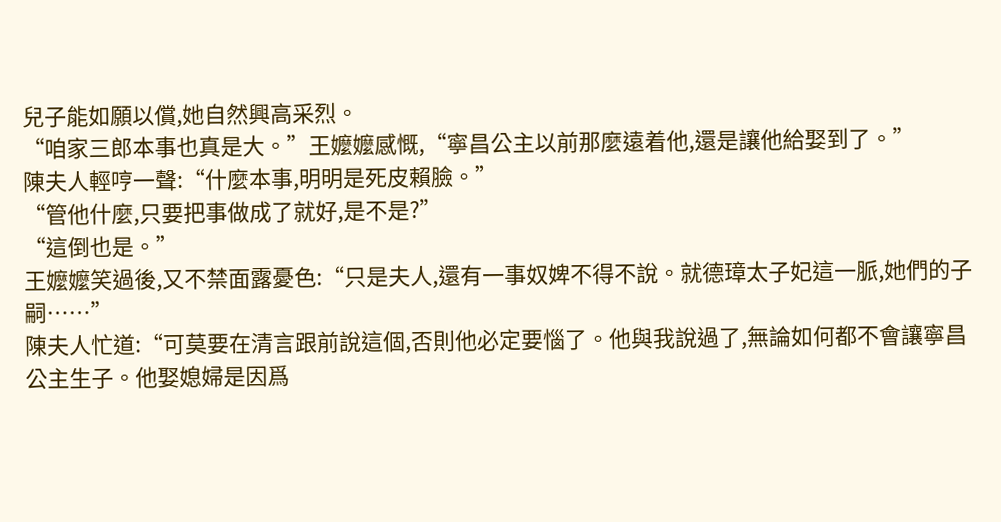兒子能如願以償,她自然興高采烈。
“咱家三郎本事也真是大。”王嬤嬤感慨,“寧昌公主以前那麼遠着他,還是讓他給娶到了。”
陳夫人輕哼一聲:“什麼本事,明明是死皮賴臉。”
“管他什麼,只要把事做成了就好,是不是?”
“這倒也是。”
王嬤嬤笑過後,又不禁面露憂色:“只是夫人,還有一事奴婢不得不說。就德璋太子妃這一脈,她們的子嗣……”
陳夫人忙道:“可莫要在清言跟前說這個,否則他必定要惱了。他與我說過了,無論如何都不會讓寧昌公主生子。他娶媳婦是因爲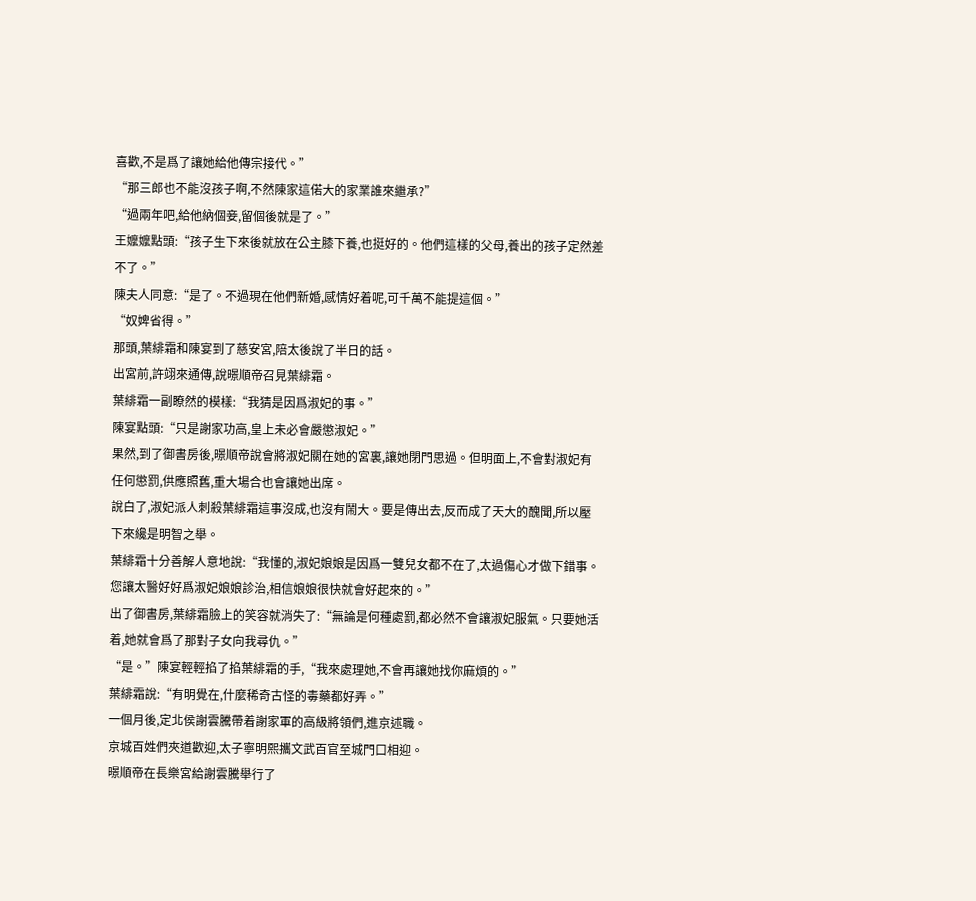喜歡,不是爲了讓她給他傳宗接代。”
“那三郎也不能沒孩子啊,不然陳家這偌大的家業誰來繼承?”
“過兩年吧,給他納個妾,留個後就是了。”
王嬤嬤點頭:“孩子生下來後就放在公主膝下養,也挺好的。他們這樣的父母,養出的孩子定然差不了。”
陳夫人同意:“是了。不過現在他們新婚,感情好着呢,可千萬不能提這個。”
“奴婢省得。”
那頭,葉緋霜和陳宴到了慈安宮,陪太後說了半日的話。
出宮前,許翊來通傳,說暻順帝召見葉緋霜。
葉緋霜一副瞭然的模樣:“我猜是因爲淑妃的事。”
陳宴點頭:“只是謝家功高,皇上未必會嚴懲淑妃。”
果然,到了御書房後,暻順帝說會將淑妃關在她的宮裏,讓她閉門思過。但明面上,不會對淑妃有任何懲罰,供應照舊,重大場合也會讓她出席。
說白了,淑妃派人刺殺葉緋霜這事沒成,也沒有鬧大。要是傳出去,反而成了天大的醜聞,所以壓下來纔是明智之舉。
葉緋霜十分善解人意地說:“我懂的,淑妃娘娘是因爲一雙兒女都不在了,太過傷心才做下錯事。您讓太醫好好爲淑妃娘娘診治,相信娘娘很快就會好起來的。”
出了御書房,葉緋霜臉上的笑容就消失了:“無論是何種處罰,都必然不會讓淑妃服氣。只要她活着,她就會爲了那對子女向我尋仇。”
“是。”陳宴輕輕掐了掐葉緋霜的手,“我來處理她,不會再讓她找你麻煩的。”
葉緋霜說:“有明覺在,什麼稀奇古怪的毒藥都好弄。”
一個月後,定北侯謝雲騰帶着謝家軍的高級將領們,進京述職。
京城百姓們夾道歡迎,太子寧明熙攜文武百官至城門口相迎。
暻順帝在長樂宮給謝雲騰舉行了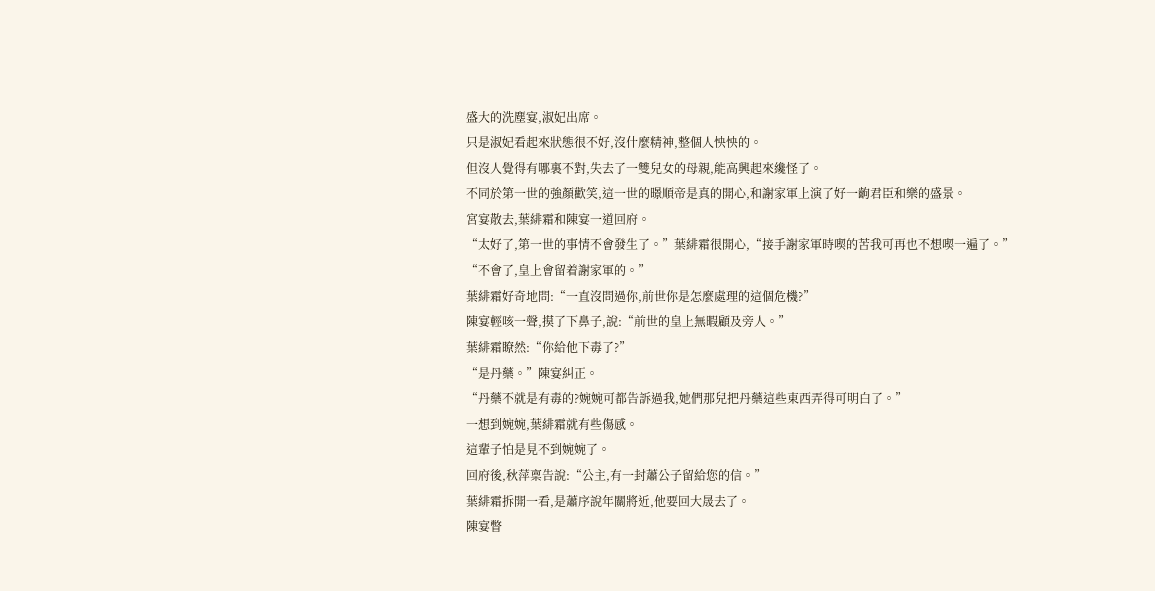盛大的洗塵宴,淑妃出席。
只是淑妃看起來狀態很不好,沒什麼精神,整個人怏怏的。
但沒人覺得有哪裏不對,失去了一雙兒女的母親,能高興起來纔怪了。
不同於第一世的強顏歡笑,這一世的暻順帝是真的開心,和謝家軍上演了好一齣君臣和樂的盛景。
宮宴散去,葉緋霜和陳宴一道回府。
“太好了,第一世的事情不會發生了。”葉緋霜很開心,“接手謝家軍時喫的苦我可再也不想喫一遍了。”
“不會了,皇上會留着謝家軍的。”
葉緋霜好奇地問:“一直沒問過你,前世你是怎麼處理的這個危機?”
陳宴輕咳一聲,摸了下鼻子,說:“前世的皇上無暇顧及旁人。”
葉緋霜瞭然:“你給他下毒了?”
“是丹藥。”陳宴糾正。
“丹藥不就是有毒的?婉婉可都告訴過我,她們那兒把丹藥這些東西弄得可明白了。”
一想到婉婉,葉緋霜就有些傷感。
這輩子怕是見不到婉婉了。
回府後,秋萍稟告說:“公主,有一封蕭公子留給您的信。”
葉緋霜拆開一看,是蕭序說年關將近,他要回大晟去了。
陳宴瞥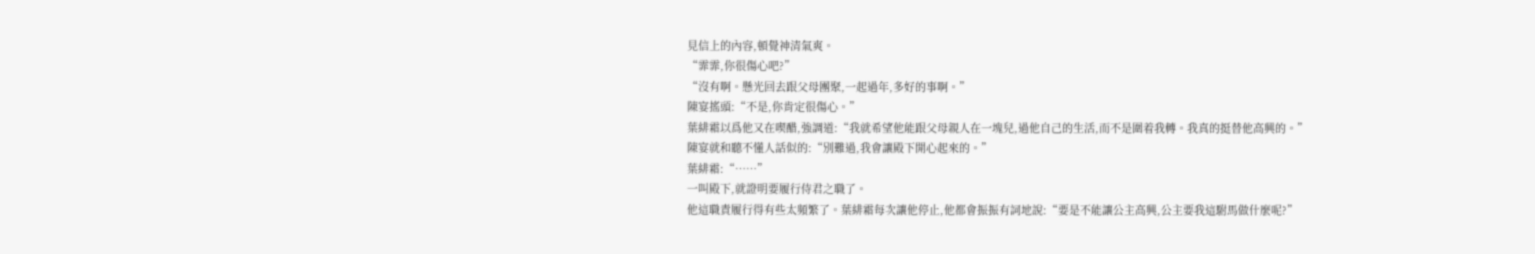見信上的內容,頓覺神清氣爽。
“霏霏,你很傷心吧?”
“沒有啊。懸光回去跟父母團聚,一起過年,多好的事啊。”
陳宴搖頭:“不是,你肯定很傷心。”
葉緋霜以爲他又在喫醋,強調道:“我就希望他能跟父母親人在一塊兒,過他自己的生活,而不是圍着我轉。我真的挺替他高興的。”
陳宴就和聽不懂人話似的:“別難過,我會讓殿下開心起來的。”
葉緋霜:“……”
一叫殿下,就證明要履行侍君之職了。
他這職責履行得有些太頻繁了。葉緋霜每次讓他停止,他都會振振有詞地說:“要是不能讓公主高興,公主要我這駙馬做什麼呢?”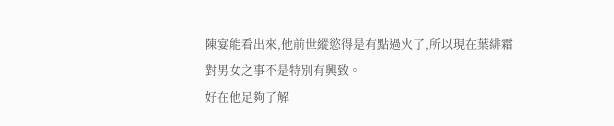陳宴能看出來,他前世縱慾得是有點過火了,所以現在葉緋霜對男女之事不是特別有興致。
好在他足夠了解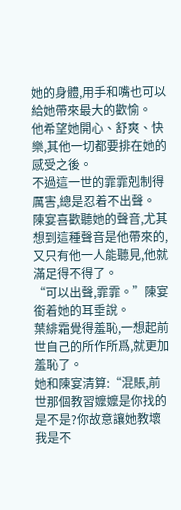她的身體,用手和嘴也可以給她帶來最大的歡愉。
他希望她開心、舒爽、快樂,其他一切都要排在她的感受之後。
不過這一世的霏霏剋制得厲害,總是忍着不出聲。
陳宴喜歡聽她的聲音,尤其想到這種聲音是他帶來的,又只有他一人能聽見,他就滿足得不得了。
“可以出聲,霏霏。”陳宴銜着她的耳垂說。
葉緋霜覺得羞恥,一想起前世自己的所作所爲,就更加羞恥了。
她和陳宴清算:“混賬,前世那個教習嬤嬤是你找的是不是?你故意讓她教壞我是不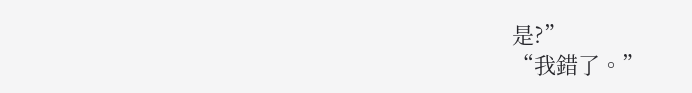是?”
“我錯了。”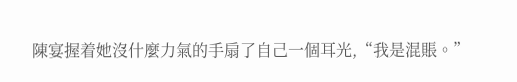陳宴握着她沒什麼力氣的手扇了自己一個耳光,“我是混賬。”